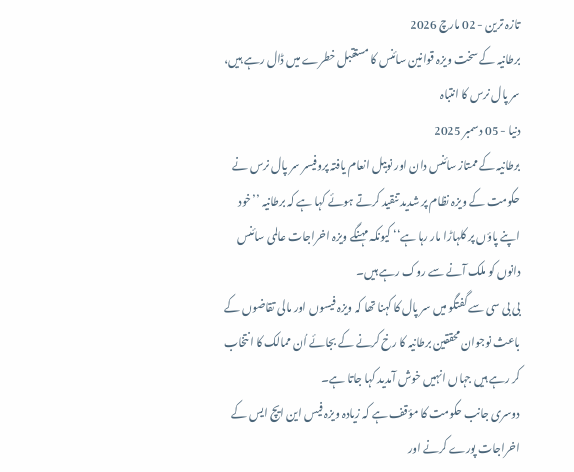تازہ ترین - 02 مارچ 2026
برطانیہ کے سخت ویزہ قوانین سائنس کا مستقبل خطرے میں ڈال رہے ہیں، سر پال نرس کا انتباہ
دنیا - 05 دسمبر 2025
برطانیہ کے ممتاز سائنس دان اور نوبیل انعام یافتہ پروفیسر سر پال نرس نے حکومت کے ویزہ نظام پر شدید تنقید کرتے ہوئے کہا ہے کہ برطانیہ ’’خود اپنے پاؤں پر کلہاڑا مار رہا ہے‘‘ کیونکہ مہنگے ویزہ اخراجات عالمی سائنس دانوں کو ملک آنے سے روک رہے ہیں۔
بی بی سی سے گفتگو میں سر پال کا کہنا تھا کہ ویزہ فیسوں اور مالی تقاضوں کے باعث نوجوان محققین برطانیہ کا رخ کرنے کے بجائے اُن ممالک کا انتخاب کر رہے ہیں جہاں انہیں خوش آمدید کہا جاتا ہے۔
دوسری جانب حکومت کا مؤقف ہے کہ زیادہ ویزہ فیس این ایچ ایس کے اخراجات پورے کرنے اور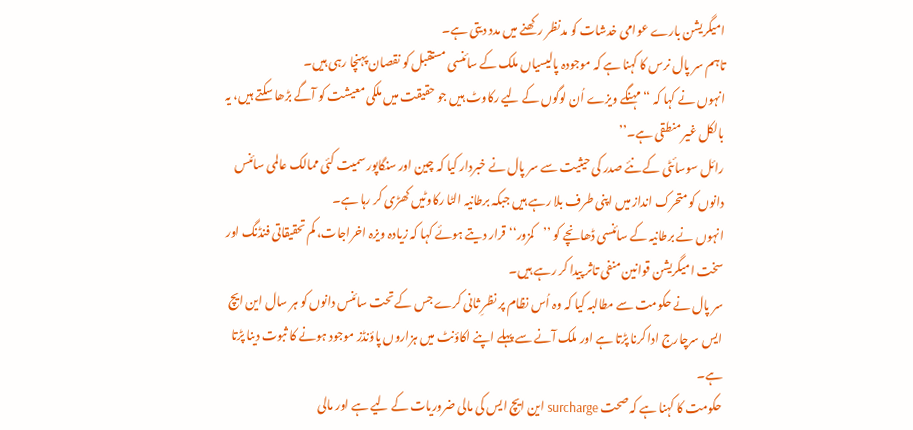امیگریشن بارے عوامی خدشات کو مدنظر رکھنے میں مدد دیتی ہے۔
تاہم سر پال نرس کا کہنا ہے کہ موجودہ پالیسیاں ملک کے سائنسی مستقبل کو نقصان پہنچا رہی ہیں۔
انہوں نے کہا کہ ‘‘مہنگے ویزے اُن لوگوں کے لیے رکاوٹ ہیں جو حقیقت میں ملکی معیشت کو آگے بڑھا سکتے ہیں، یہ بالکل غیر منطقی ہے۔’’
رائل سوسائٹی کے نئے صدر کی حیثیت سے سر پال نے خبردار کیا کہ چین اور سنگاپور سمیت کئی ممالک عالمی سائنس دانوں کو متحرک انداز میں اپنی طرف بلا رہے ہیں جبکہ برطانیہ الٹا رکاوٹیں کھڑی کر رہا ہے۔
انہوں نے برطانیہ کے سائنسی ڈھانچے کو ’’کمزور‘‘ قرار دیتے ہوئے کہا کہ زیادہ ویزہ اخراجات، کم تحقیقاتی فنڈنگ اور سخت امیگریشن قوانین منفی تاثر پیدا کر رہے ہیں۔
سر پال نے حکومت سے مطالبہ کیا کہ وہ اُس نظام پر نظرِ ثانی کرے جس کے تحت سائنس دانوں کو ہر سال این ایچ ایس سرچارج ادا کرنا پڑتا ہے اور ملک آنے سے پہلے اپنے اکاؤنٹ میں ہزاروں پاؤنڈز موجود ہونے کا ثبوت دینا پڑتا ہے۔
حکومت کا کہنا ہے کہ صحت surcharge این ایچ ایس کی مالی ضروریات کے لیے ہے اور مالی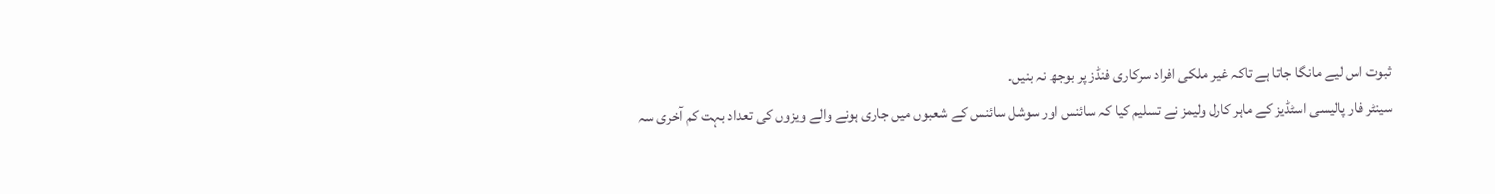ثبوت اس لیے مانگا جاتا ہے تاکہ غیر ملکی افراد سرکاری فنڈز پر بوجھ نہ بنیں۔
سینٹر فار پالیسی اسٹڈیز کے ماہر کارل ولیمز نے تسلیم کیا کہ سائنس اور سوشل سائنس کے شعبوں میں جاری ہونے والے ویزوں کی تعداد بہت کم آخری سہ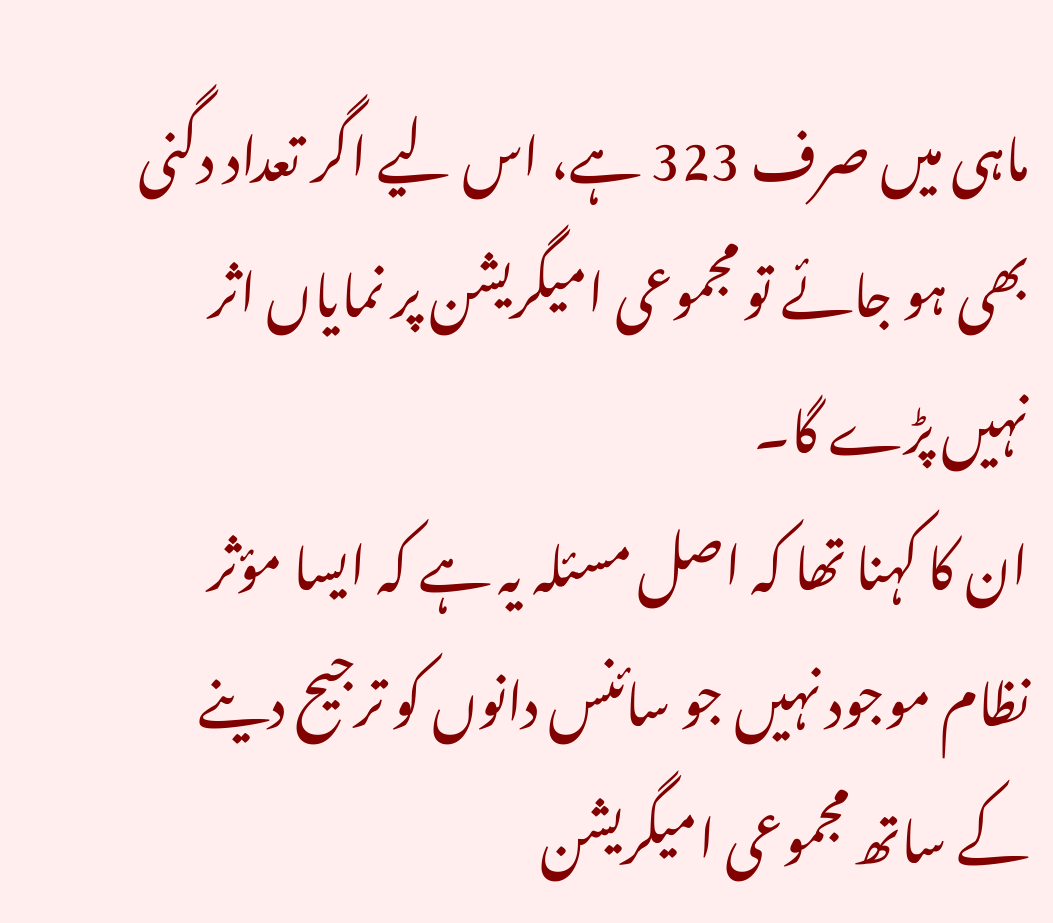ماہی میں صرف 323 ہے، اس لیے اگر تعداد دگنی بھی ہو جائے تو مجموعی امیگریشن پر نمایاں اثر نہیں پڑے گا۔
ان کا کہنا تھا کہ اصل مسئلہ یہ ہے کہ ایسا مؤثر نظام موجود نہیں جو سائنس دانوں کو ترجیح دینے کے ساتھ مجموعی امیگریشن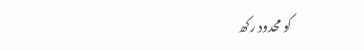کو محدود رکھ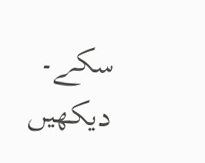سکے۔
دیکھیں